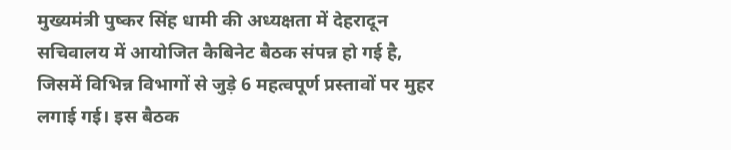मुख्यमंत्री पुष्कर सिंह धामी की अध्यक्षता में देहरादून सचिवालय में आयोजित कैबिनेट बैठक संपन्न हो गई है, जिसमें विभिन्न विभागों से जुड़े 6 महत्वपूर्ण प्रस्तावों पर मुहर लगाई गई। इस बैठक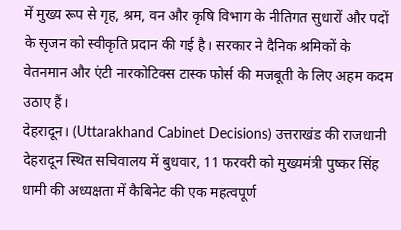में मुख्य रूप से गृह, श्रम, वन और कृषि विभाग के नीतिगत सुधारों और पदों के सृजन को स्वीकृति प्रदान की गई है। सरकार ने दैनिक श्रमिकों के वेतनमान और एंटी नारकोटिक्स टास्क फोर्स की मजबूती के लिए अहम कदम उठाए हैं।
देहरादून। (Uttarakhand Cabinet Decisions) उत्तराखंड की राजधानी देहरादून स्थित सचिवालय में बुधवार, 11 फरवरी को मुख्यमंत्री पुष्कर सिंह धामी की अध्यक्षता में कैबिनेट की एक महत्वपूर्ण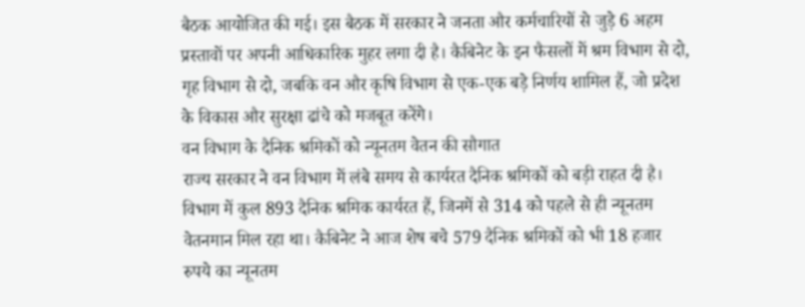बैठक आयोजित की गई। इस बैठक में सरकार ने जनता और कर्मचारियों से जुड़े 6 अहम प्रस्तावों पर अपनी आधिकारिक मुहर लगा दी है। कैबिनेट के इन फैसलों में श्रम विभाग से दो, गृह विभाग से दो, जबकि वन और कृषि विभाग से एक-एक बड़े निर्णय शामिल हैं, जो प्रदेश के विकास और सुरक्षा ढांचे को मजबूत करेंगे।
वन विभाग के दैनिक श्रमिकों को न्यूनतम वेतन की सौगात
राज्य सरकार ने वन विभाग में लंबे समय से कार्यरत दैनिक श्रमिकों को बड़ी राहत दी है। विभाग में कुल 893 दैनिक श्रमिक कार्यरत हैं, जिनमें से 314 को पहले से ही न्यूनतम वेतनमान मिल रहा था। कैबिनेट ने आज शेष बचे 579 दैनिक श्रमिकों को भी 18 हजार रुपये का न्यूनतम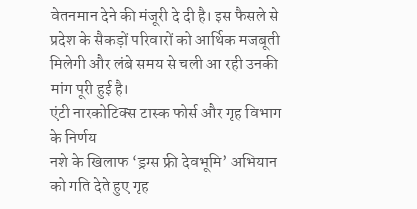वेतनमान देने की मंजूरी दे दी है। इस फैसले से प्रदेश के सैकड़ों परिवारों को आर्थिक मजबूती मिलेगी और लंबे समय से चली आ रही उनकी मांग पूरी हुई है।
एंटी नारकोटिक्स टास्क फोर्स और गृह विभाग के निर्णय
नशे के खिलाफ ‘ड्रग्स फ्री देवभूमि’ अभियान को गति देते हुए गृह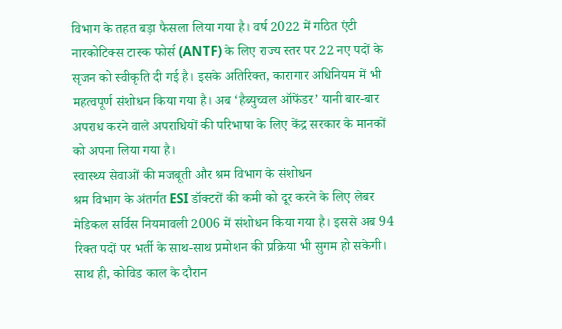विभाग के तहत बड़ा फैसला लिया गया है। वर्ष 2022 में गठित एंटी नारकोटिक्स टास्क फोर्स (ANTF) के लिए राज्य स्तर पर 22 नए पदों के सृजन को स्वीकृति दी गई है। इसके अतिरिक्त, कारागार अधिनियम में भी महत्वपूर्ण संशोधन किया गया है। अब ‘हैब्युच्वल ऑफेंडर’ यानी बार-बार अपराध करने वाले अपराधियों की परिभाषा के लिए केंद्र सरकार के मानकों को अपना लिया गया है।
स्वास्थ्य सेवाओं की मजबूती और श्रम विभाग के संशोधन
श्रम विभाग के अंतर्गत ESI डॉक्टरों की कमी को दूर करने के लिए लेबर मेडिकल सर्विस नियमावली 2006 में संशोधन किया गया है। इससे अब 94 रिक्त पदों पर भर्ती के साथ-साथ प्रमोशन की प्रक्रिया भी सुगम हो सकेगी। साथ ही, कोविड काल के दौरान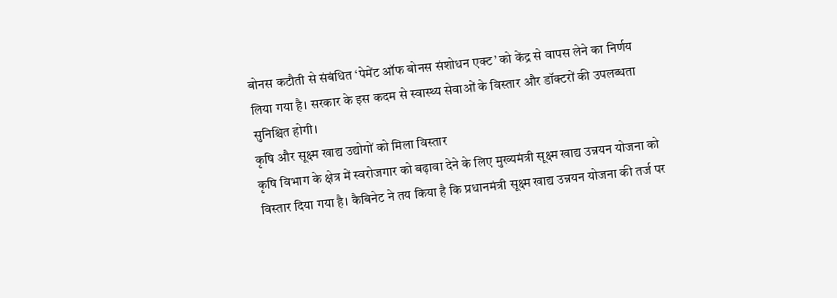बोनस कटौती से संबंधित ‘पेमेंट ऑफ बोनस संशोधन एक्ट’ को केंद्र से वापस लेने का निर्णय लिया गया है। सरकार के इस कदम से स्वास्थ्य सेवाओं के विस्तार और डॉक्टरों की उपलब्धता सुनिश्चित होगी।
कृषि और सूक्ष्म खाद्य उद्योगों को मिला विस्तार
कृषि विभाग के क्षेत्र में स्वरोजगार को बढ़ावा देने के लिए मुख्यमंत्री सूक्ष्म खाद्य उन्नयन योजना को विस्तार दिया गया है। कैबिनेट ने तय किया है कि प्रधानमंत्री सूक्ष्म खाद्य उन्नयन योजना की तर्ज पर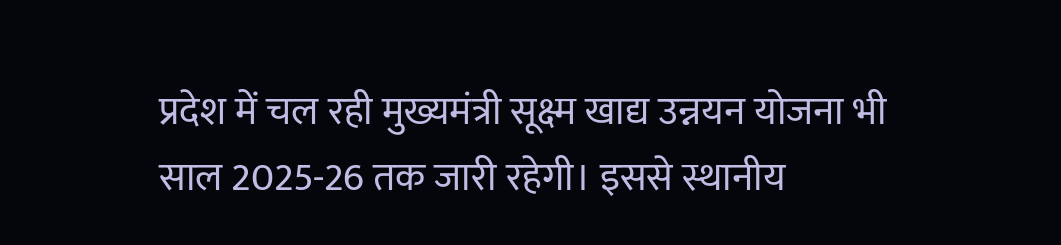प्रदेश में चल रही मुख्यमंत्री सूक्ष्म खाद्य उन्नयन योजना भी साल 2025-26 तक जारी रहेगी। इससे स्थानीय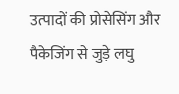उत्पादों की प्रोसेसिंग और पैकेजिंग से जुड़े लघु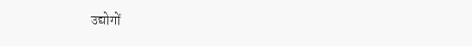उद्योगों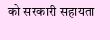को सरकारी सहायता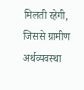मिलती रहेगी, जिससे ग्रामीण अर्थव्यवस्था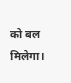को बल मिलेगा।